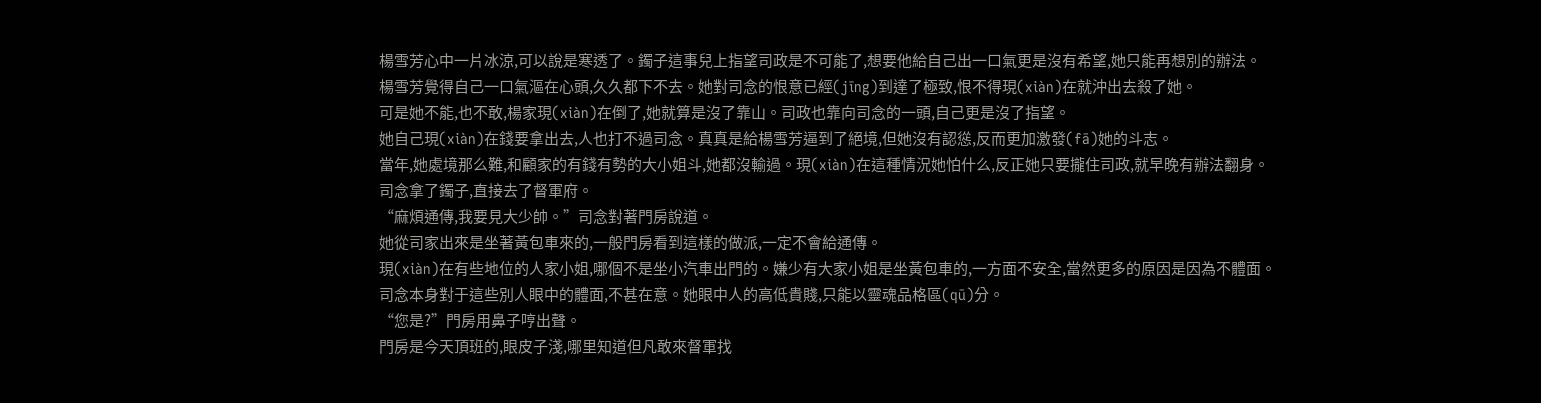楊雪芳心中一片冰涼,可以說是寒透了。鐲子這事兒上指望司政是不可能了,想要他給自己出一口氣更是沒有希望,她只能再想別的辦法。
楊雪芳覺得自己一口氣漚在心頭,久久都下不去。她對司念的恨意已經(jīng)到達了極致,恨不得現(xiàn)在就沖出去殺了她。
可是她不能,也不敢,楊家現(xiàn)在倒了,她就算是沒了靠山。司政也靠向司念的一頭,自己更是沒了指望。
她自己現(xiàn)在錢要拿出去,人也打不過司念。真真是給楊雪芳逼到了絕境,但她沒有認慫,反而更加激發(fā)她的斗志。
當年,她處境那么難,和顧家的有錢有勢的大小姐斗,她都沒輸過。現(xiàn)在這種情況她怕什么,反正她只要攏住司政,就早晚有辦法翻身。
司念拿了鐲子,直接去了督軍府。
“麻煩通傳,我要見大少帥。”司念對著門房說道。
她從司家出來是坐著黃包車來的,一般門房看到這樣的做派,一定不會給通傳。
現(xiàn)在有些地位的人家小姐,哪個不是坐小汽車出門的。嫌少有大家小姐是坐黃包車的,一方面不安全,當然更多的原因是因為不體面。
司念本身對于這些別人眼中的體面,不甚在意。她眼中人的高低貴賤,只能以靈魂品格區(qū)分。
“您是?”門房用鼻子哼出聲。
門房是今天頂班的,眼皮子淺,哪里知道但凡敢來督軍找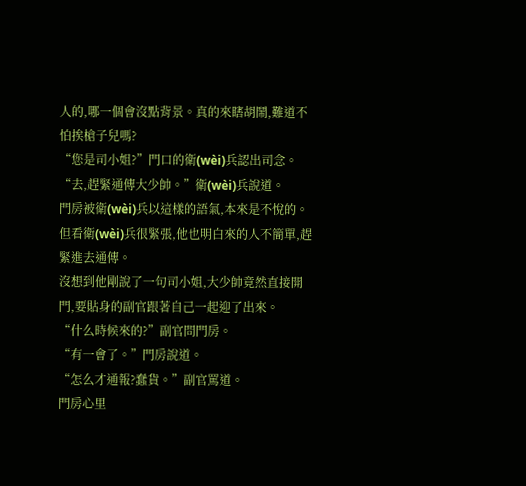人的,哪一個會沒點背景。真的來瞎胡鬧,難道不怕挨槍子兒嗎?
“您是司小姐?”門口的衛(wèi)兵認出司念。
“去,趕緊通傳大少帥。”衛(wèi)兵說道。
門房被衛(wèi)兵以這樣的語氣,本來是不悅的。但看衛(wèi)兵很緊張,他也明白來的人不簡單,趕緊進去通傳。
沒想到他剛說了一句司小姐,大少帥竟然直接開門,要貼身的副官跟著自己一起迎了出來。
“什么時候來的?”副官問門房。
“有一會了。”門房說道。
“怎么才通報?蠢貨。”副官罵道。
門房心里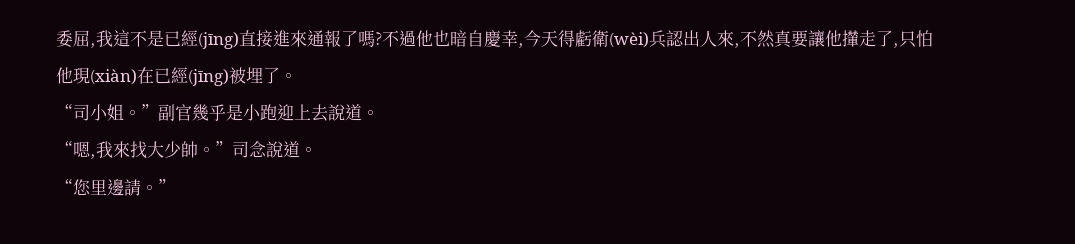委屈,我這不是已經(jīng)直接進來通報了嗎?不過他也暗自慶幸,今天得虧衛(wèi)兵認出人來,不然真要讓他攆走了,只怕他現(xiàn)在已經(jīng)被埋了。
“司小姐。”副官幾乎是小跑迎上去說道。
“嗯,我來找大少帥。”司念說道。
“您里邊請。”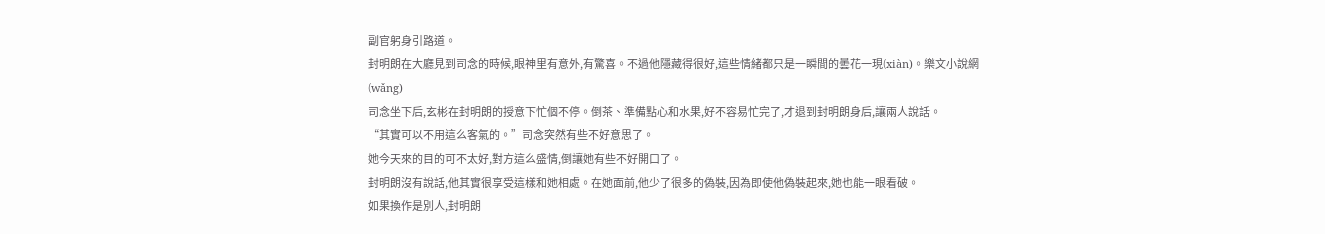副官躬身引路道。
封明朗在大廳見到司念的時候,眼神里有意外,有驚喜。不過他隱藏得很好,這些情緒都只是一瞬間的曇花一現(xiàn)。樂文小說網(wǎng)
司念坐下后,玄彬在封明朗的授意下忙個不停。倒茶、準備點心和水果,好不容易忙完了,才退到封明朗身后,讓兩人說話。
“其實可以不用這么客氣的。”司念突然有些不好意思了。
她今天來的目的可不太好,對方這么盛情,倒讓她有些不好開口了。
封明朗沒有說話,他其實很享受這樣和她相處。在她面前,他少了很多的偽裝,因為即使他偽裝起來,她也能一眼看破。
如果換作是別人,封明朗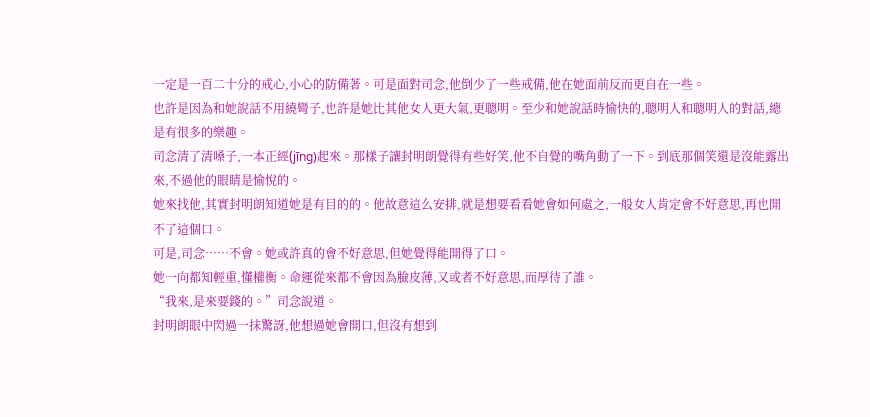一定是一百二十分的戒心,小心的防備著。可是面對司念,他倒少了一些戒備,他在她面前反而更自在一些。
也許是因為和她說話不用繞彎子,也許是她比其他女人更大氣,更聰明。至少和她說話時愉快的,聰明人和聰明人的對話,總是有很多的樂趣。
司念清了清嗓子,一本正經(jīng)起來。那樣子讓封明朗覺得有些好笑,他不自覺的嘴角動了一下。到底那個笑還是沒能露出來,不過他的眼睛是愉悅的。
她來找他,其實封明朗知道她是有目的的。他故意這么安排,就是想要看看她會如何處之,一般女人肯定會不好意思,再也開不了這個口。
可是,司念……不會。她或許真的會不好意思,但她覺得能開得了口。
她一向都知輕重,懂權衡。命運從來都不會因為臉皮薄,又或者不好意思,而厚待了誰。
“我來,是來要錢的。”司念說道。
封明朗眼中閃過一抹驚訝,他想過她會開口,但沒有想到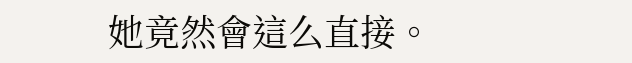她竟然會這么直接。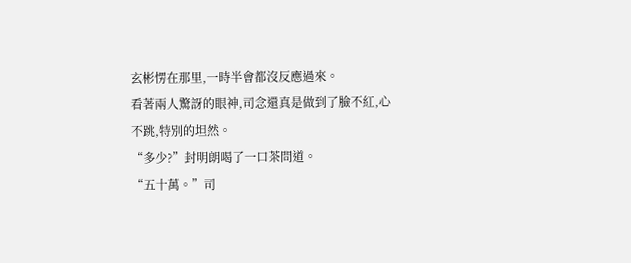玄彬愣在那里,一時半會都沒反應過來。
看著兩人驚訝的眼神,司念還真是做到了臉不紅,心不跳,特別的坦然。
“多少?”封明朗喝了一口茶問道。
“五十萬。”司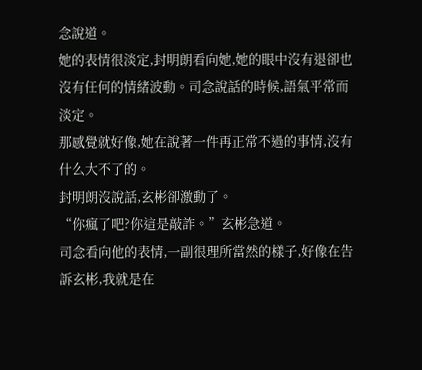念說道。
她的表情很淡定,封明朗看向她,她的眼中沒有退卻也沒有任何的情緒波動。司念說話的時候,語氣平常而淡定。
那感覺就好像,她在說著一件再正常不過的事情,沒有什么大不了的。
封明朗沒說話,玄彬卻激動了。
“你瘋了吧?你這是敲詐。”玄彬急道。
司念看向他的表情,一副很理所當然的樣子,好像在告訴玄彬,我就是在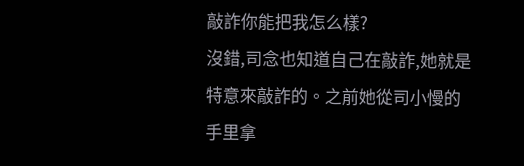敲詐你能把我怎么樣?
沒錯,司念也知道自己在敲詐,她就是特意來敲詐的。之前她從司小慢的手里拿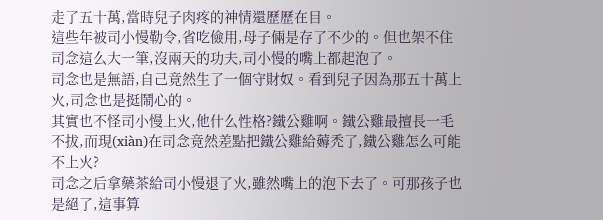走了五十萬,當時兒子肉疼的神情還歷歷在目。
這些年被司小慢勒令,省吃儉用,母子倆是存了不少的。但也架不住司念這么大一筆,沒兩天的功夫,司小慢的嘴上都起泡了。
司念也是無語,自己竟然生了一個守財奴。看到兒子因為那五十萬上火,司念也是挺鬧心的。
其實也不怪司小慢上火,他什么性格?鐵公雞啊。鐵公雞最擅長一毛不拔,而現(xiàn)在司念竟然差點把鐵公雞給薅禿了,鐵公雞怎么可能不上火?
司念之后拿藥茶給司小慢退了火,雖然嘴上的泡下去了。可那孩子也是絕了,這事算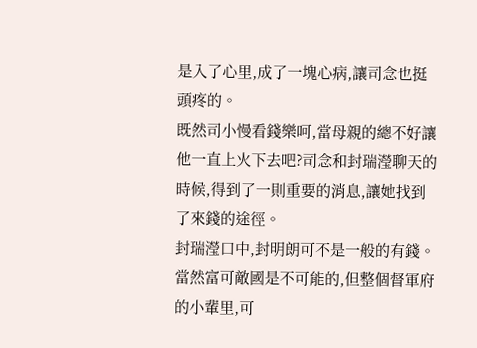是入了心里,成了一塊心病,讓司念也挺頭疼的。
既然司小慢看錢樂呵,當母親的總不好讓他一直上火下去吧?司念和封瑞瀅聊天的時候,得到了一則重要的消息,讓她找到了來錢的途徑。
封瑞瀅口中,封明朗可不是一般的有錢。當然富可敵國是不可能的,但整個督軍府的小輩里,可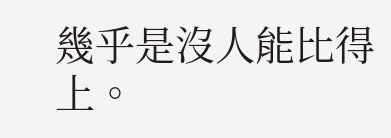幾乎是沒人能比得上。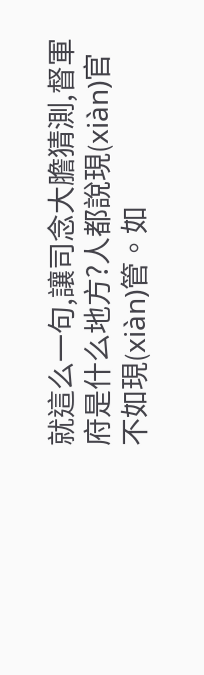就這么一句,讓司念大膽猜測,督軍府是什么地方?人都說現(xiàn)官不如現(xiàn)管。如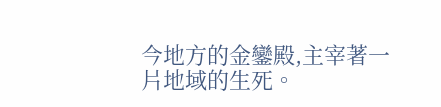今地方的金鑾殿,主宰著一片地域的生死。